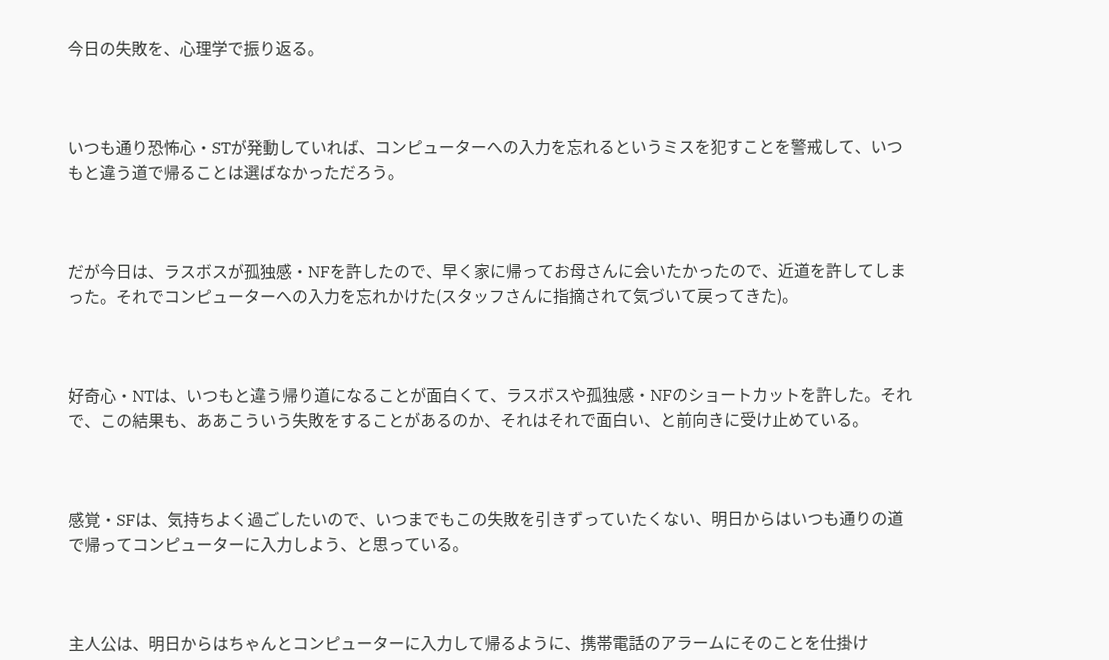今日の失敗を、心理学で振り返る。



いつも通り恐怖心・STが発動していれば、コンピューターへの入力を忘れるというミスを犯すことを警戒して、いつもと違う道で帰ることは選ばなかっただろう。



だが今日は、ラスボスが孤独感・NFを許したので、早く家に帰ってお母さんに会いたかったので、近道を許してしまった。それでコンピューターへの入力を忘れかけた(スタッフさんに指摘されて気づいて戻ってきた)。



好奇心・NTは、いつもと違う帰り道になることが面白くて、ラスボスや孤独感・NFのショートカットを許した。それで、この結果も、ああこういう失敗をすることがあるのか、それはそれで面白い、と前向きに受け止めている。



感覚・SFは、気持ちよく過ごしたいので、いつまでもこの失敗を引きずっていたくない、明日からはいつも通りの道で帰ってコンピューターに入力しよう、と思っている。



主人公は、明日からはちゃんとコンピューターに入力して帰るように、携帯電話のアラームにそのことを仕掛け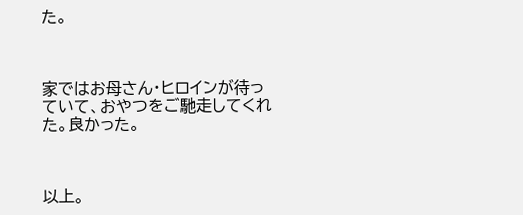た。



家ではお母さん・ヒロインが待っていて、おやつをご馳走してくれた。良かった。



以上。